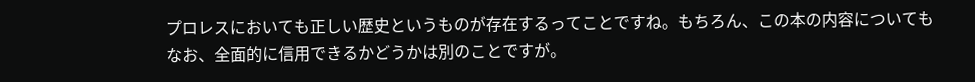プロレスにおいても正しい歴史というものが存在するってことですね。もちろん、この本の内容についてもなお、全面的に信用できるかどうかは別のことですが。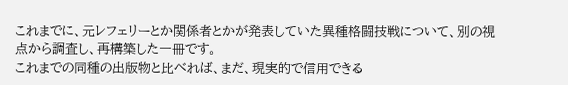これまでに、元レフェリーとか関係者とかが発表していた異種格闘技戦について、別の視点から調査し、再構築した一冊です。
これまでの同種の出版物と比べれば、まだ、現実的で信用できる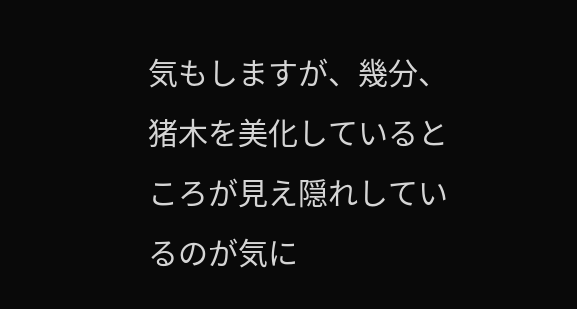気もしますが、幾分、猪木を美化しているところが見え隠れしているのが気に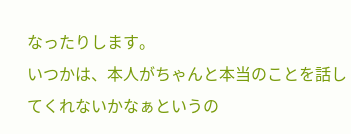なったりします。
いつかは、本人がちゃんと本当のことを話してくれないかなぁというの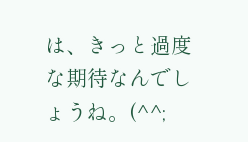は、きっと過度な期待なんでしょうね。(^^;